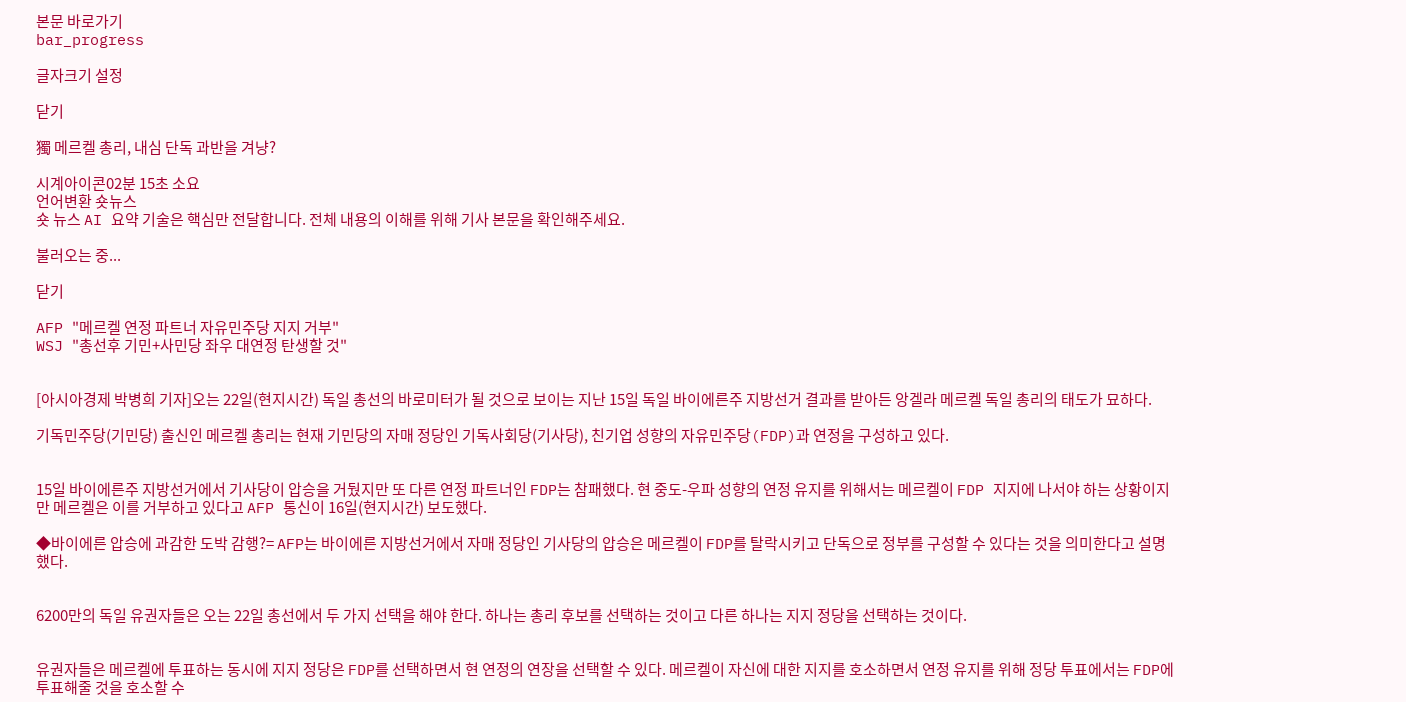본문 바로가기
bar_progress

글자크기 설정

닫기

獨 메르켈 총리, 내심 단독 과반을 겨냥?

시계아이콘02분 15초 소요
언어변환 숏뉴스
숏 뉴스 AI 요약 기술은 핵심만 전달합니다. 전체 내용의 이해를 위해 기사 본문을 확인해주세요.

불러오는 중...

닫기

AFP "메르켈 연정 파트너 자유민주당 지지 거부"
WSJ "총선후 기민+사민당 좌우 대연정 탄생할 것"


[아시아경제 박병희 기자]오는 22일(현지시간) 독일 총선의 바로미터가 될 것으로 보이는 지난 15일 독일 바이에른주 지방선거 결과를 받아든 앙겔라 메르켈 독일 총리의 태도가 묘하다.

기독민주당(기민당) 출신인 메르켈 총리는 현재 기민당의 자매 정당인 기독사회당(기사당), 친기업 성향의 자유민주당(FDP)과 연정을 구성하고 있다.


15일 바이에른주 지방선거에서 기사당이 압승을 거뒀지만 또 다른 연정 파트너인 FDP는 참패했다. 현 중도-우파 성향의 연정 유지를 위해서는 메르켈이 FDP 지지에 나서야 하는 상황이지만 메르켈은 이를 거부하고 있다고 AFP 통신이 16일(현지시간) 보도했다.

◆바이에른 압승에 과감한 도박 감행?= AFP는 바이에른 지방선거에서 자매 정당인 기사당의 압승은 메르켈이 FDP를 탈락시키고 단독으로 정부를 구성할 수 있다는 것을 의미한다고 설명했다.


6200만의 독일 유권자들은 오는 22일 총선에서 두 가지 선택을 해야 한다. 하나는 총리 후보를 선택하는 것이고 다른 하나는 지지 정당을 선택하는 것이다.


유권자들은 메르켈에 투표하는 동시에 지지 정당은 FDP를 선택하면서 현 연정의 연장을 선택할 수 있다. 메르켈이 자신에 대한 지지를 호소하면서 연정 유지를 위해 정당 투표에서는 FDP에 투표해줄 것을 호소할 수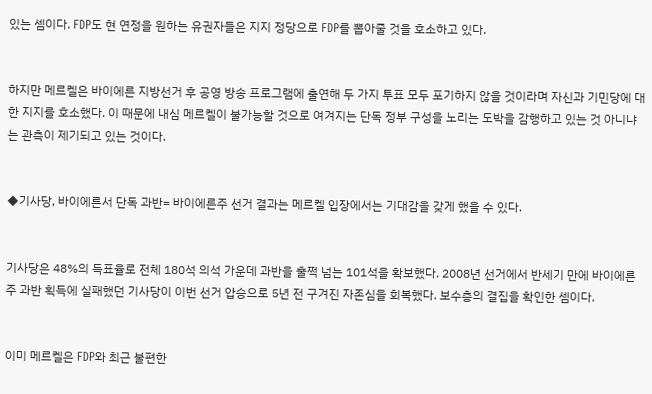있는 셈이다. FDP도 현 연정을 원하는 유권자들은 지지 정당으로 FDP를 뽑아줄 것을 호소하고 있다.


하지만 메르켈은 바이에른 지방선거 후 공영 방송 프로그램에 출연해 두 가지 투표 모두 포기하지 않을 것이라며 자신과 기민당에 대한 지지를 호소했다. 이 때문에 내심 메르켈이 불가능할 것으로 여겨지는 단독 정부 구성을 노리는 도박을 감행하고 있는 것 아니냐는 관측이 제기되고 있는 것이다.


◆기사당, 바이에른서 단독 과반= 바이에른주 선거 결과는 메르켈 입장에서는 기대감을 갖게 했을 수 있다.


기사당은 48%의 득표율로 전체 180석 의석 가운데 과반을 훌쩍 넘는 101석을 확보했다. 2008년 선거에서 반세기 만에 바이에른주 과반 획득에 실패했던 기사당이 이번 선거 압승으로 5년 전 구겨진 자존심을 회복했다. 보수층의 결집을 확인한 셈이다.


이미 메르켈은 FDP와 최근 불편한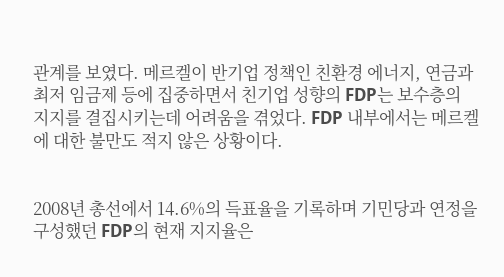관계를 보였다. 메르켈이 반기업 정책인 친환경 에너지, 연금과 최저 임금제 등에 집중하면서 친기업 성향의 FDP는 보수층의 지지를 결집시키는데 어려움을 겪었다. FDP 내부에서는 메르켈에 대한 불만도 적지 않은 상황이다.


2008년 총선에서 14.6%의 득표율을 기록하며 기민당과 연정을 구성했던 FDP의 현재 지지율은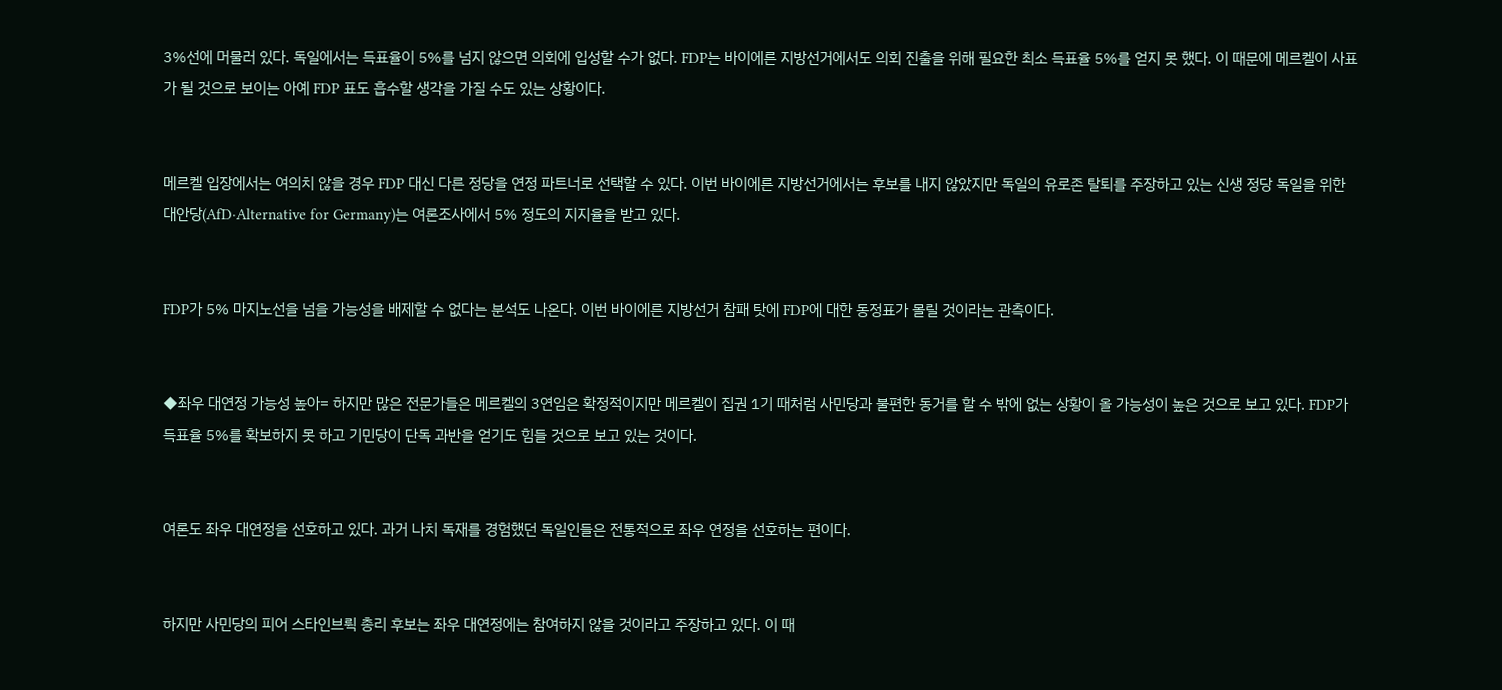3%선에 머물러 있다. 독일에서는 득표율이 5%를 넘지 않으면 의회에 입성할 수가 없다. FDP는 바이에른 지방선거에서도 의회 진출을 위해 필요한 최소 득표율 5%를 얻지 못 했다. 이 때문에 메르켈이 사표가 될 것으로 보이는 아예 FDP 표도 흡수할 생각을 가질 수도 있는 상황이다.


메르켈 입장에서는 여의치 않을 경우 FDP 대신 다른 정당을 연정 파트너로 선택할 수 있다. 이번 바이에른 지방선거에서는 후보를 내지 않았지만 독일의 유로존 탈퇴를 주장하고 있는 신생 정당 독일을 위한 대안당(AfD·Alternative for Germany)는 여론조사에서 5% 정도의 지지율을 받고 있다.


FDP가 5% 마지노선을 넘을 가능성을 배제할 수 없다는 분석도 나온다. 이번 바이에른 지방선거 참패 탓에 FDP에 대한 동정표가 몰릴 것이라는 관측이다.


◆좌우 대연정 가능성 높아= 하지만 많은 전문가들은 메르켈의 3연임은 확정적이지만 메르켈이 집권 1기 때처럼 사민당과 불편한 동거를 할 수 밖에 없는 상황이 올 가능성이 높은 것으로 보고 있다. FDP가 득표율 5%를 확보하지 못 하고 기민당이 단독 과반을 얻기도 힘들 것으로 보고 있는 것이다.


여론도 좌우 대연정을 선호하고 있다. 과거 나치 독재를 경험했던 독일인들은 전통적으로 좌우 연정을 선호하는 편이다.


하지만 사민당의 피어 스타인브뤽 총리 후보는 좌우 대연정에는 참여하지 않을 것이라고 주장하고 있다. 이 때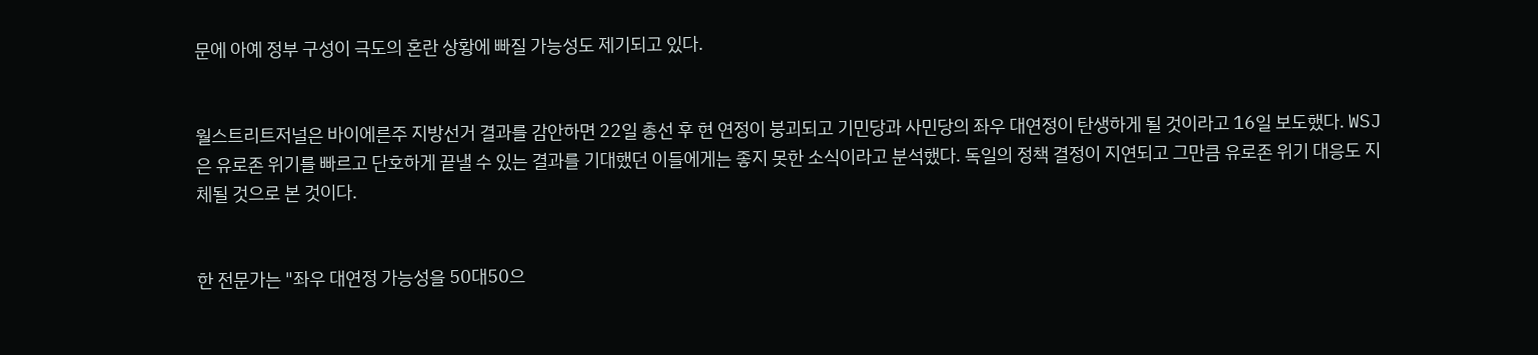문에 아예 정부 구성이 극도의 혼란 상황에 빠질 가능성도 제기되고 있다.


월스트리트저널은 바이에른주 지방선거 결과를 감안하면 22일 총선 후 현 연정이 붕괴되고 기민당과 사민당의 좌우 대연정이 탄생하게 될 것이라고 16일 보도했다. WSJ은 유로존 위기를 빠르고 단호하게 끝낼 수 있는 결과를 기대했던 이들에게는 좋지 못한 소식이라고 분석했다. 독일의 정책 결정이 지연되고 그만큼 유로존 위기 대응도 지체될 것으로 본 것이다.


한 전문가는 "좌우 대연정 가능성을 50대50으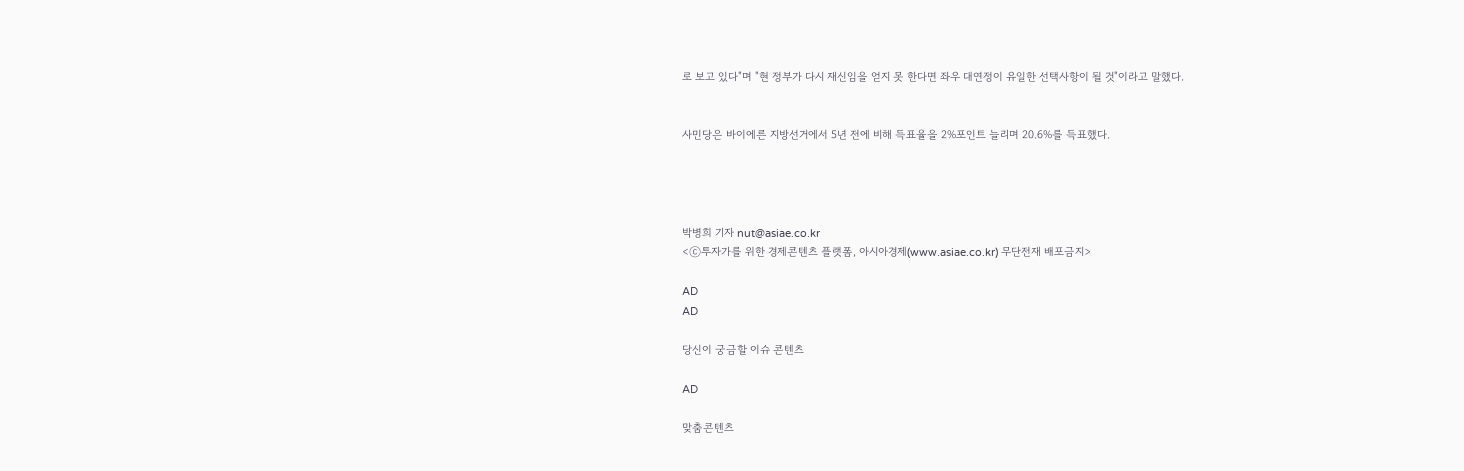로 보고 있다"며 "현 정부가 다시 재신임을 얻지 못 한다면 좌우 대연정이 유일한 선택사항이 될 것"이라고 말했다.


사민당은 바이에른 지방선거에서 5년 전에 비해 득표율을 2%포인트 늘리며 20.6%를 득표했다.




박병희 기자 nut@asiae.co.kr
<ⓒ투자가를 위한 경제콘텐츠 플랫폼, 아시아경제(www.asiae.co.kr) 무단전재 배포금지>

AD
AD

당신이 궁금할 이슈 콘텐츠

AD

맞춤콘텐츠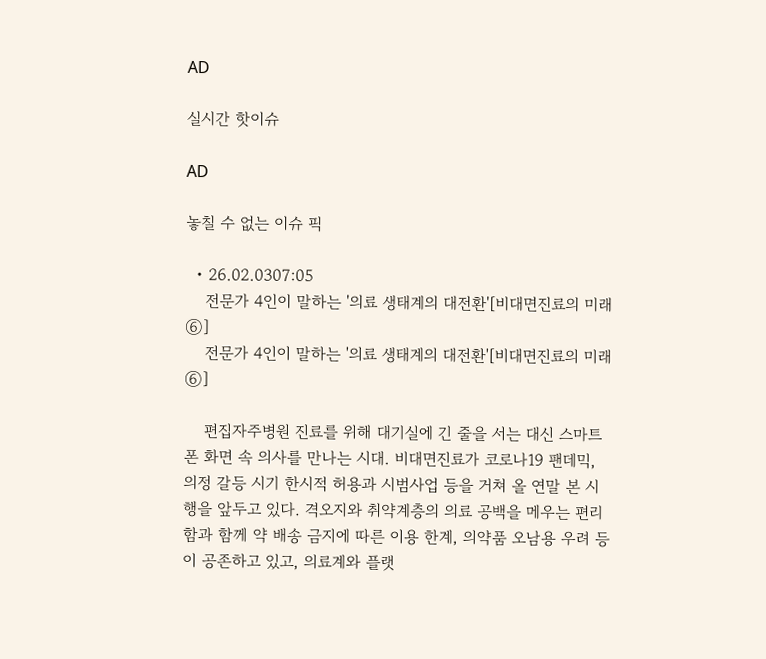AD

실시간 핫이슈

AD

놓칠 수 없는 이슈 픽

  • 26.02.0307:05
    전문가 4인이 말하는 '의료 생태계의 대전환'[비대면진료의 미래⑥]
    전문가 4인이 말하는 '의료 생태계의 대전환'[비대면진료의 미래⑥]

    편집자주병원 진료를 위해 대기실에 긴 줄을 서는 대신 스마트폰 화면 속 의사를 만나는 시대. 비대면진료가 코로나19 팬데믹, 의정 갈등 시기 한시적 허용과 시범사업 등을 거쳐 올 연말 본 시행을 앞두고 있다. 격오지와 취약계층의 의료 공백을 메우는 편리함과 함께 약 배송 금지에 따른 이용 한계, 의약품 오남용 우려 등이 공존하고 있고, 의료계와 플랫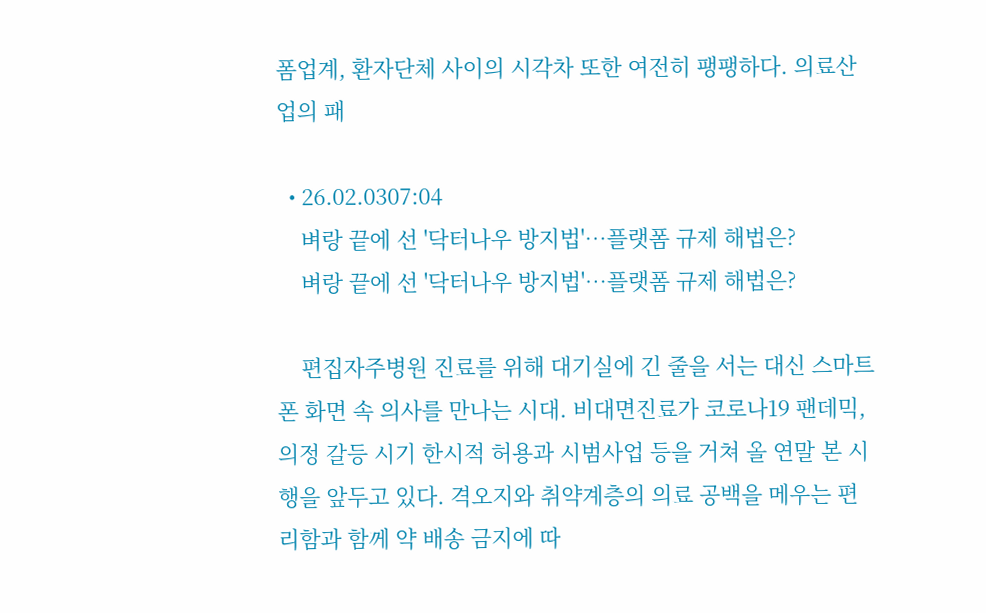폼업계, 환자단체 사이의 시각차 또한 여전히 팽팽하다. 의료산업의 패

  • 26.02.0307:04
    벼랑 끝에 선 '닥터나우 방지법'…플랫폼 규제 해법은?
    벼랑 끝에 선 '닥터나우 방지법'…플랫폼 규제 해법은?

    편집자주병원 진료를 위해 대기실에 긴 줄을 서는 대신 스마트폰 화면 속 의사를 만나는 시대. 비대면진료가 코로나19 팬데믹, 의정 갈등 시기 한시적 허용과 시범사업 등을 거쳐 올 연말 본 시행을 앞두고 있다. 격오지와 취약계층의 의료 공백을 메우는 편리함과 함께 약 배송 금지에 따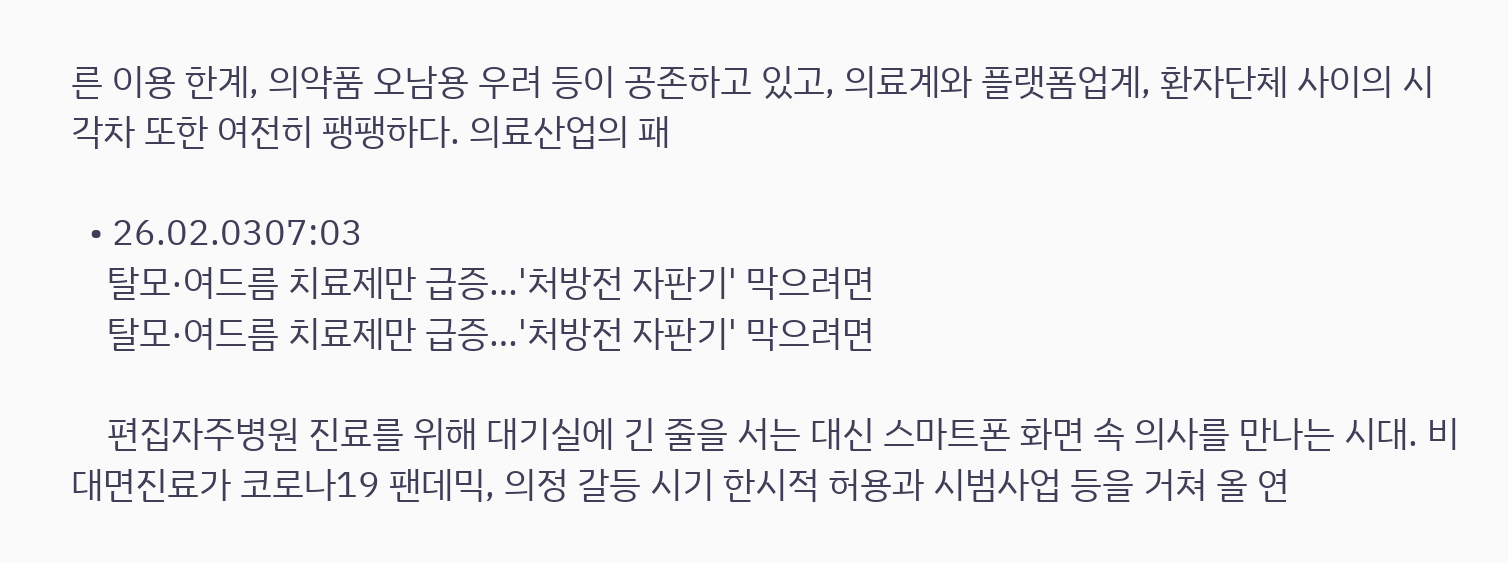른 이용 한계, 의약품 오남용 우려 등이 공존하고 있고, 의료계와 플랫폼업계, 환자단체 사이의 시각차 또한 여전히 팽팽하다. 의료산업의 패

  • 26.02.0307:03
    탈모·여드름 치료제만 급증…'처방전 자판기' 막으려면
    탈모·여드름 치료제만 급증…'처방전 자판기' 막으려면

    편집자주병원 진료를 위해 대기실에 긴 줄을 서는 대신 스마트폰 화면 속 의사를 만나는 시대. 비대면진료가 코로나19 팬데믹, 의정 갈등 시기 한시적 허용과 시범사업 등을 거쳐 올 연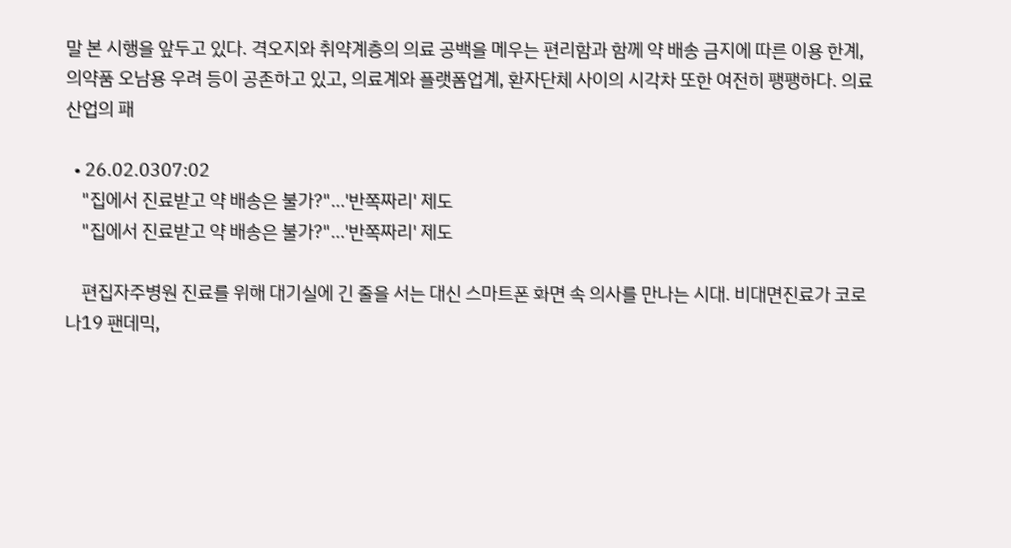말 본 시행을 앞두고 있다. 격오지와 취약계층의 의료 공백을 메우는 편리함과 함께 약 배송 금지에 따른 이용 한계, 의약품 오남용 우려 등이 공존하고 있고, 의료계와 플랫폼업계, 환자단체 사이의 시각차 또한 여전히 팽팽하다. 의료산업의 패

  • 26.02.0307:02
    "집에서 진료받고 약 배송은 불가?"…'반쪽짜리' 제도
    "집에서 진료받고 약 배송은 불가?"…'반쪽짜리' 제도

    편집자주병원 진료를 위해 대기실에 긴 줄을 서는 대신 스마트폰 화면 속 의사를 만나는 시대. 비대면진료가 코로나19 팬데믹,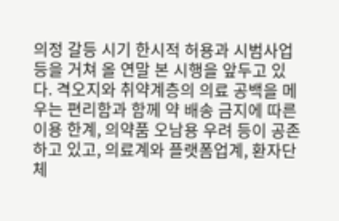의정 갈등 시기 한시적 허용과 시범사업 등을 거쳐 올 연말 본 시행을 앞두고 있다. 격오지와 취약계층의 의료 공백을 메우는 편리함과 함께 약 배송 금지에 따른 이용 한계, 의약품 오남용 우려 등이 공존하고 있고, 의료계와 플랫폼업계, 환자단체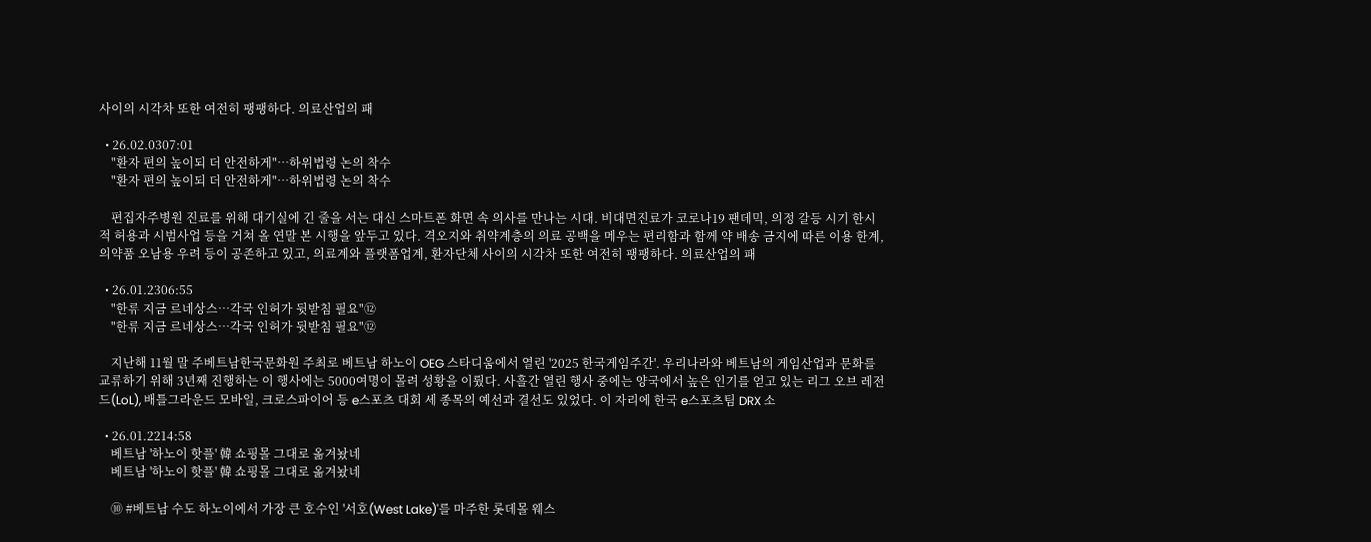사이의 시각차 또한 여전히 팽팽하다. 의료산업의 패

  • 26.02.0307:01
    "환자 편의 높이되 더 안전하게"…하위법령 논의 착수
    "환자 편의 높이되 더 안전하게"…하위법령 논의 착수

    편집자주병원 진료를 위해 대기실에 긴 줄을 서는 대신 스마트폰 화면 속 의사를 만나는 시대. 비대면진료가 코로나19 팬데믹, 의정 갈등 시기 한시적 허용과 시범사업 등을 거쳐 올 연말 본 시행을 앞두고 있다. 격오지와 취약계층의 의료 공백을 메우는 편리함과 함께 약 배송 금지에 따른 이용 한계, 의약품 오남용 우려 등이 공존하고 있고, 의료계와 플랫폼업계, 환자단체 사이의 시각차 또한 여전히 팽팽하다. 의료산업의 패

  • 26.01.2306:55
    "한류 지금 르네상스…각국 인허가 뒷받침 필요"⑫
    "한류 지금 르네상스…각국 인허가 뒷받침 필요"⑫

    지난해 11월 말 주베트남한국문화원 주최로 베트남 하노이 OEG 스타디움에서 열린 '2025 한국게임주간'. 우리나라와 베트남의 게임산업과 문화를 교류하기 위해 3년째 진행하는 이 행사에는 5000여명이 몰려 성황을 이뤘다. 사흘간 열린 행사 중에는 양국에서 높은 인기를 얻고 있는 리그 오브 레전드(LoL), 배틀그라운드 모바일, 크로스파이어 등 e스포츠 대회 세 종목의 예선과 결선도 있었다. 이 자리에 한국 e스포츠팀 DRX 소

  • 26.01.2214:58
    베트남 '하노이 핫플' 韓 쇼핑몰 그대로 옮겨놨네
    베트남 '하노이 핫플' 韓 쇼핑몰 그대로 옮겨놨네

    ⑩ #베트남 수도 하노이에서 가장 큰 호수인 '서호(West Lake)'를 마주한 롯데몰 웨스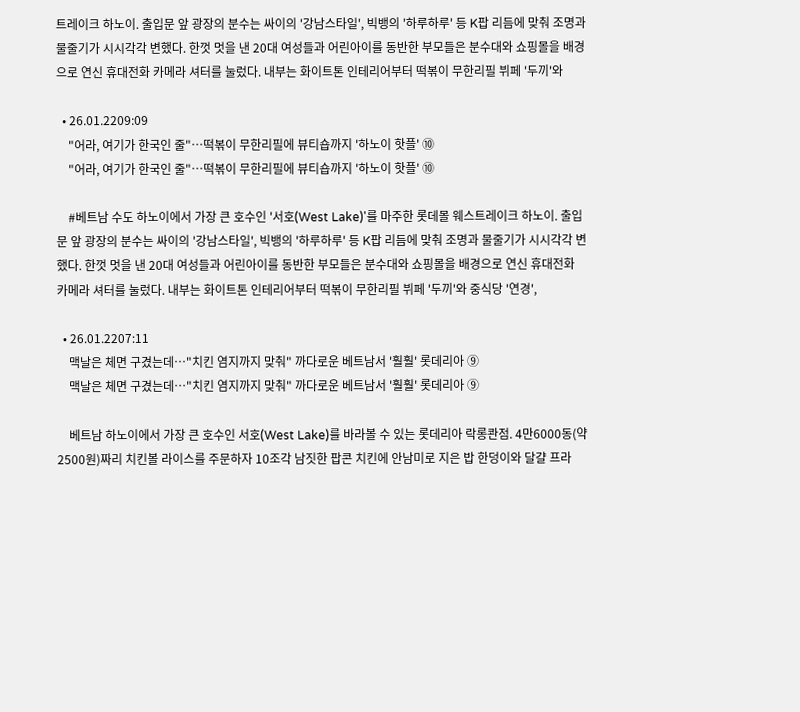트레이크 하노이. 출입문 앞 광장의 분수는 싸이의 '강남스타일', 빅뱅의 '하루하루' 등 K팝 리듬에 맞춰 조명과 물줄기가 시시각각 변했다. 한껏 멋을 낸 20대 여성들과 어린아이를 동반한 부모들은 분수대와 쇼핑몰을 배경으로 연신 휴대전화 카메라 셔터를 눌렀다. 내부는 화이트톤 인테리어부터 떡볶이 무한리필 뷔페 '두끼'와

  • 26.01.2209:09
    "어라, 여기가 한국인 줄"…떡볶이 무한리필에 뷰티숍까지 '하노이 핫플' ⑩
    "어라, 여기가 한국인 줄"…떡볶이 무한리필에 뷰티숍까지 '하노이 핫플' ⑩

    #베트남 수도 하노이에서 가장 큰 호수인 '서호(West Lake)'를 마주한 롯데몰 웨스트레이크 하노이. 출입문 앞 광장의 분수는 싸이의 '강남스타일', 빅뱅의 '하루하루' 등 K팝 리듬에 맞춰 조명과 물줄기가 시시각각 변했다. 한껏 멋을 낸 20대 여성들과 어린아이를 동반한 부모들은 분수대와 쇼핑몰을 배경으로 연신 휴대전화 카메라 셔터를 눌렀다. 내부는 화이트톤 인테리어부터 떡볶이 무한리필 뷔페 '두끼'와 중식당 '연경',

  • 26.01.2207:11
    맥날은 체면 구겼는데…"치킨 염지까지 맞춰" 까다로운 베트남서 '훨훨' 롯데리아 ⑨
    맥날은 체면 구겼는데…"치킨 염지까지 맞춰" 까다로운 베트남서 '훨훨' 롯데리아 ⑨

    베트남 하노이에서 가장 큰 호수인 서호(West Lake)를 바라볼 수 있는 롯데리아 락롱콴점. 4만6000동(약 2500원)짜리 치킨볼 라이스를 주문하자 10조각 남짓한 팝콘 치킨에 안남미로 지은 밥 한덩이와 달걀 프라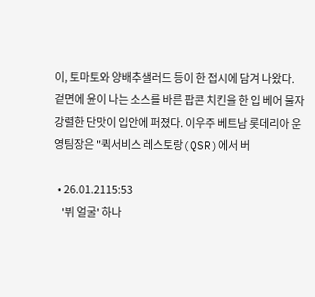이, 토마토와 양배추샐러드 등이 한 접시에 담겨 나왔다. 겉면에 윤이 나는 소스를 바른 팝콘 치킨을 한 입 베어 물자 강렬한 단맛이 입안에 퍼졌다. 이우주 베트남 롯데리아 운영팀장은 "퀵서비스 레스토랑(QSR)에서 버

  • 26.01.2115:53
    '뷔 얼굴' 하나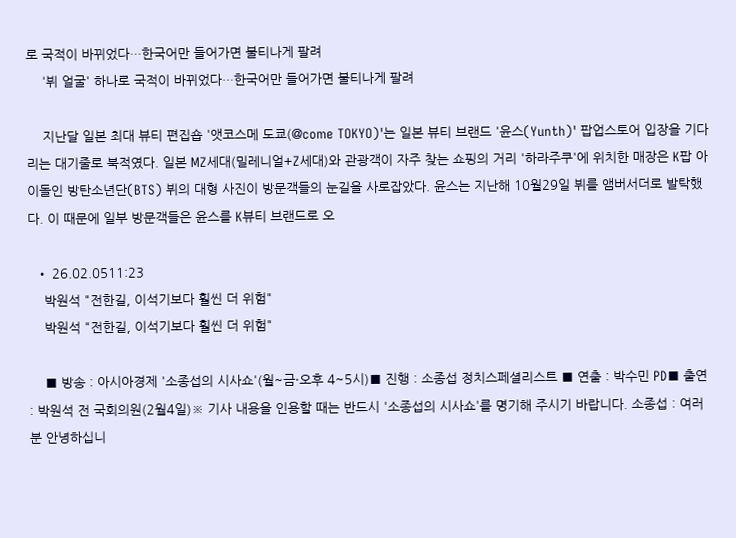로 국적이 바뀌었다…한국어만 들어가면 불티나게 팔려
    '뷔 얼굴' 하나로 국적이 바뀌었다…한국어만 들어가면 불티나게 팔려

    지난달 일본 최대 뷰티 편집숍 '앳코스메 도쿄(@come TOKYO)'는 일본 뷰티 브랜드 '윤스(Yunth)' 팝업스토어 입장을 기다리는 대기줄로 북적였다. 일본 MZ세대(밀레니얼+Z세대)와 관광객이 자주 찾는 쇼핑의 거리 '하라주쿠'에 위치한 매장은 K팝 아이돌인 방탄소년단(BTS) 뷔의 대형 사진이 방문객들의 눈길을 사로잡았다. 윤스는 지난해 10월29일 뷔를 앰버서더로 발탁했다. 이 때문에 일부 방문객들은 윤스를 K뷰티 브랜드로 오

  • 26.02.0511:23
    박원석 "전한길, 이석기보다 훨씬 더 위험"
    박원석 "전한길, 이석기보다 훨씬 더 위험"

    ■ 방송 : 아시아경제 '소종섭의 시사쇼'(월~금·오후 4~5시)■ 진행 : 소종섭 정치스페셜리스트 ■ 연출 : 박수민 PD■ 출연 : 박원석 전 국회의원(2월4일)※ 기사 내용을 인용할 때는 반드시 '소종섭의 시사쇼'를 명기해 주시기 바랍니다. 소종섭 : 여러분 안녕하십니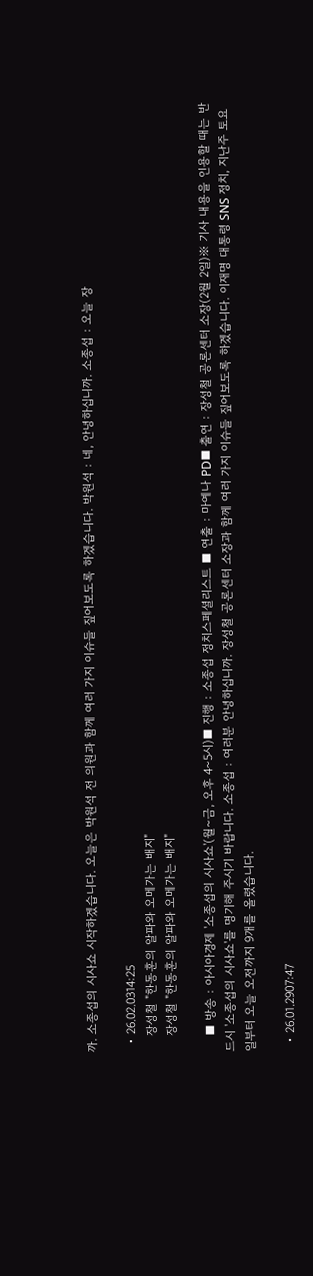까. 소종섭의 시사쇼 시작하겠습니다. 오늘은 박원석 전 의원과 함께 여러 가지 이슈들 짚어보도록 하겠습니다. 박원석 : 네, 안녕하십니까. 소종섭 : 오늘 장

  • 26.02.0314:25
    장성철 "한동훈의 알파와 오메가는 배지"
    장성철 "한동훈의 알파와 오메가는 배지"

    ■ 방송 : 아시아경제 '소종섭의 시사쇼'(월~금, 오후 4~5시)■ 진행 : 소종섭 정치스페셜리스트 ■ 연출 : 마예나 PD■ 출연 : 장성철 공론센터 소장(2월 2일)※ 기사 내용을 인용할 때는 반드시 '소종섭의 시사쇼'를 명기해 주시기 바랍니다. 소종섭 : 여러분 안녕하십니까. 장성철 공론센터 소장과 함께 여러 가지 이슈들 짚어보도록 하겠습니다. 이재명 대통령 SNS 정치, 지난주 토요일부터 오늘 오전까지 9개를 올렸습니다.

  • 26.01.2907:47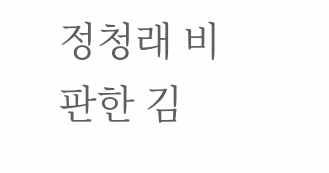정청래 비판한 김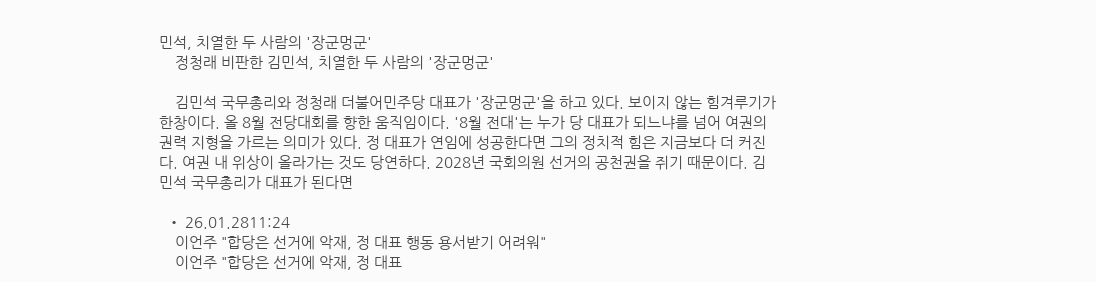민석, 치열한 두 사람의 '장군멍군'
    정청래 비판한 김민석, 치열한 두 사람의 '장군멍군'

    김민석 국무총리와 정청래 더불어민주당 대표가 '장군멍군'을 하고 있다. 보이지 않는 힘겨루기가 한창이다. 올 8월 전당대회를 향한 움직임이다. '8월 전대'는 누가 당 대표가 되느냐를 넘어 여권의 권력 지형을 가르는 의미가 있다. 정 대표가 연임에 성공한다면 그의 정치적 힘은 지금보다 더 커진다. 여권 내 위상이 올라가는 것도 당연하다. 2028년 국회의원 선거의 공천권을 쥐기 때문이다. 김민석 국무총리가 대표가 된다면

  • 26.01.2811:24
    이언주 "합당은 선거에 악재, 정 대표 행동 용서받기 어려워"
    이언주 "합당은 선거에 악재, 정 대표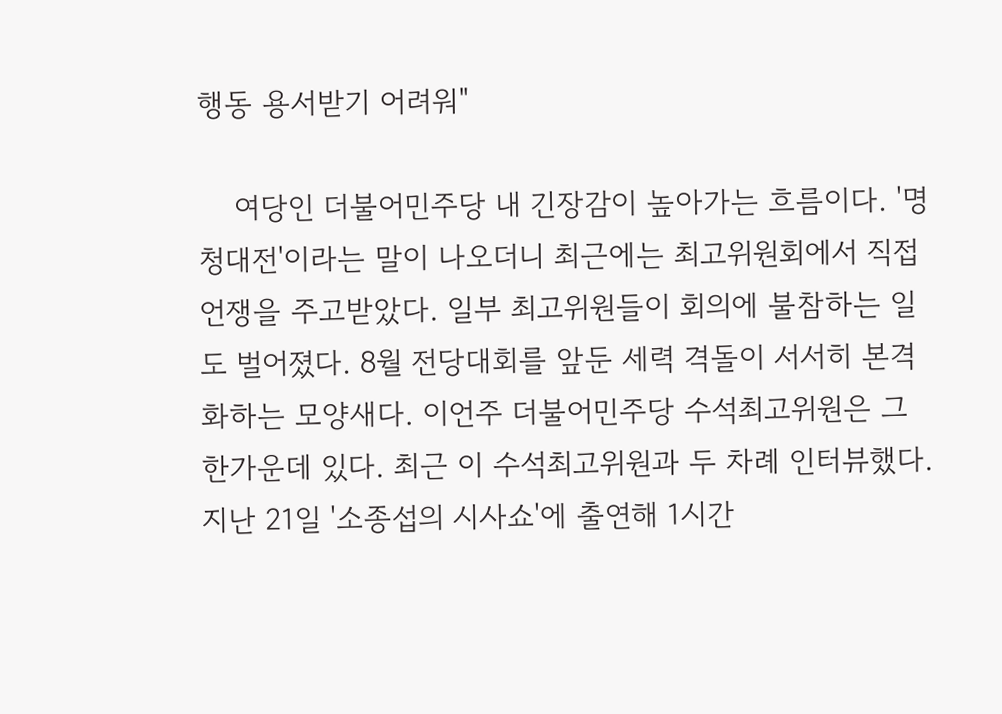행동 용서받기 어려워"

    여당인 더불어민주당 내 긴장감이 높아가는 흐름이다. '명청대전'이라는 말이 나오더니 최근에는 최고위원회에서 직접 언쟁을 주고받았다. 일부 최고위원들이 회의에 불참하는 일도 벌어졌다. 8월 전당대회를 앞둔 세력 격돌이 서서히 본격화하는 모양새다. 이언주 더불어민주당 수석최고위원은 그 한가운데 있다. 최근 이 수석최고위원과 두 차례 인터뷰했다. 지난 21일 '소종섭의 시사쇼'에 출연해 1시간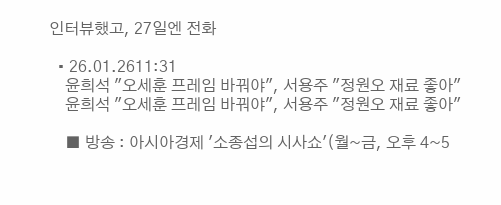인터뷰했고, 27일엔 전화

  • 26.01.2611:31
    윤희석 "오세훈 프레임 바꿔야", 서용주 "정원오 재료 좋아"
    윤희석 "오세훈 프레임 바꿔야", 서용주 "정원오 재료 좋아"

    ■ 방송 : 아시아경제 '소종섭의 시사쇼'(월~금, 오후 4~5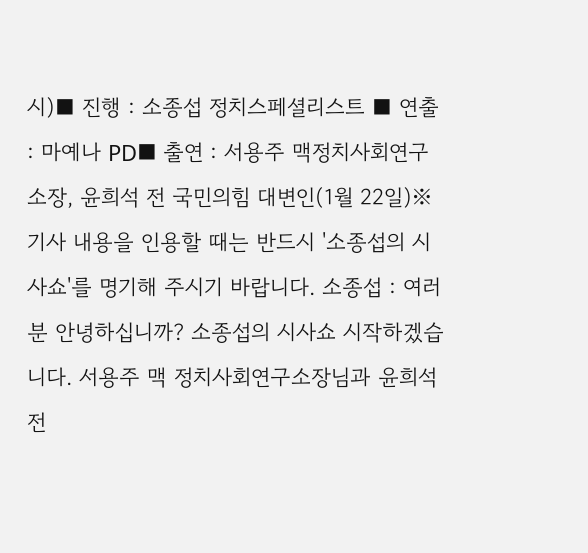시)■ 진행 : 소종섭 정치스페셜리스트 ■ 연출 : 마예나 PD■ 출연 : 서용주 맥정치사회연구소장, 윤희석 전 국민의힘 대변인(1월 22일)※ 기사 내용을 인용할 때는 반드시 '소종섭의 시사쇼'를 명기해 주시기 바랍니다. 소종섭 : 여러분 안녕하십니까? 소종섭의 시사쇼 시작하겠습니다. 서용주 맥 정치사회연구소장님과 윤희석 전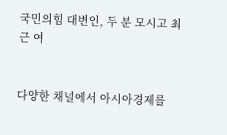국민의힘 대변인, 두 분 모시고 최근 여


다양한 채널에서 아시아경제를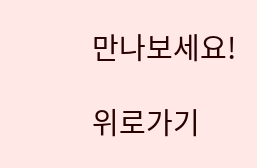만나보세요!

위로가기